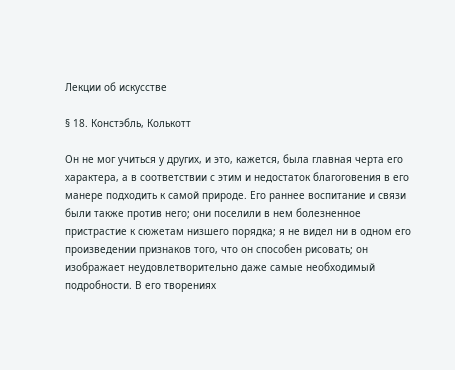Лекции об искусстве

§ 18. Констэбль, Колькотт

Он не мог учиться у других, и это, кажется, была главная черта его характера, а в соответствии с этим и недостаток благоговения в его манере подходить к самой природе. Его раннее воспитание и связи были также против него; они поселили в нем болезненное пристрастие к сюжетам низшего порядка; я не видел ни в одном его произведении признаков того, что он способен рисовать; он изображает неудовлетворительно даже самые необходимый подробности. В его творениях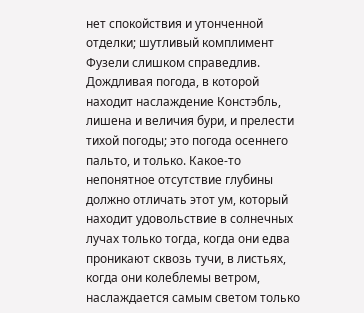нет спокойствия и утонченной отделки; шутливый комплимент Фузели слишком справедлив. Дождливая погода, в которой находит наслаждение Констэбль, лишена и величия бури, и прелести тихой погоды; это погода осеннего пальто, и только. Какое-то непонятное отсутствие глубины должно отличать этот ум, который находит удовольствие в солнечных лучах только тогда, когда они едва проникают сквозь тучи, в листьях, когда они колеблемы ветром, наслаждается самым светом только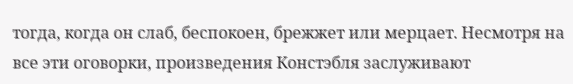тогда, когда он слаб, беспокоен, брежжет или мерцает. Несмотря на все эти оговорки, произведения Констэбля заслуживают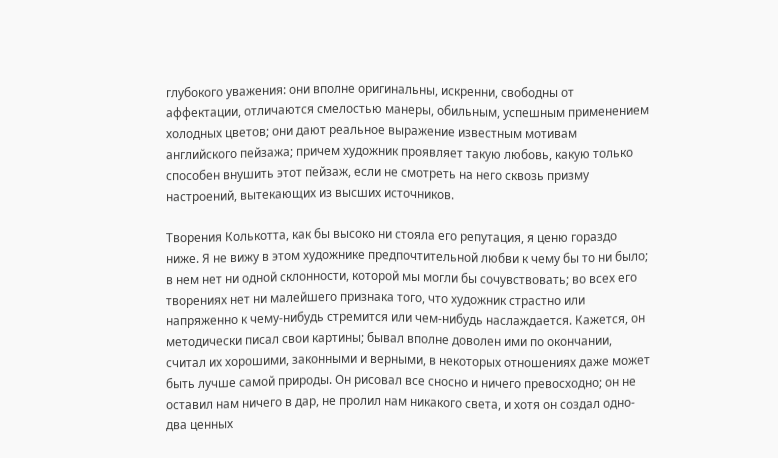глубокого уважения: они вполне оригинальны, искренни, свободны от аффектации, отличаются смелостью манеры, обильным, успешным применением холодных цветов; они дают реальное выражение известным мотивам английского пейзажа; причем художник проявляет такую любовь, какую только способен внушить этот пейзаж, если не смотреть на него сквозь призму настроений, вытекающих из высших источников.

Творения Колькотта, как бы высоко ни стояла его репутация, я ценю гораздо ниже. Я не вижу в этом художнике предпочтительной любви к чему бы то ни было; в нем нет ни одной склонности, которой мы могли бы сочувствовать; во всех его творениях нет ни малейшего признака того, что художник страстно или напряженно к чему-нибудь стремится или чем-нибудь наслаждается. Кажется, он методически писал свои картины; бывал вполне доволен ими по окончании, считал их хорошими, законными и верными, в некоторых отношениях даже может быть лучше самой природы. Он рисовал все сносно и ничего превосходно; он не оставил нам ничего в дар, не пролил нам никакого света, и хотя он создал одно-два ценных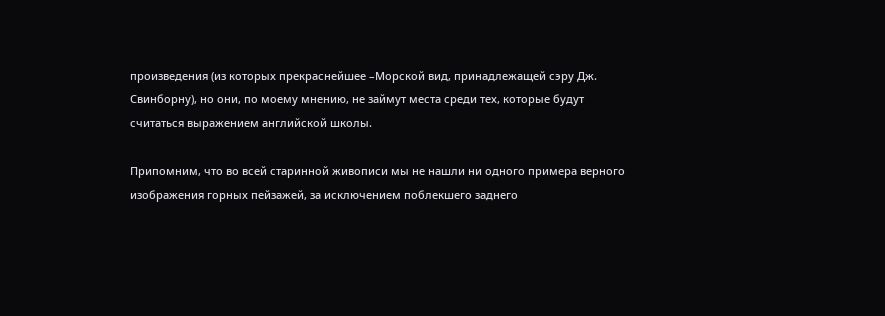произведения (из которых прекраснейшее –Морской вид, принадлежащей сэру Дж. Свинборну), но они, по моему мнению, не займут места среди тех, которые будут считаться выражением английской школы.

Припомним, что во всей старинной живописи мы не нашли ни одного примера верного изображения горных пейзажей, за исключением поблекшего заднего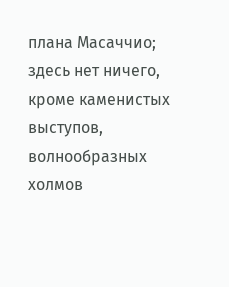плана Масаччио; здесь нет ничего, кроме каменистых выступов, волнообразных холмов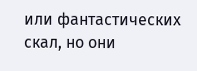или фантастических скал, но они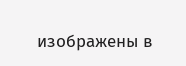изображены в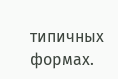типичных формах.